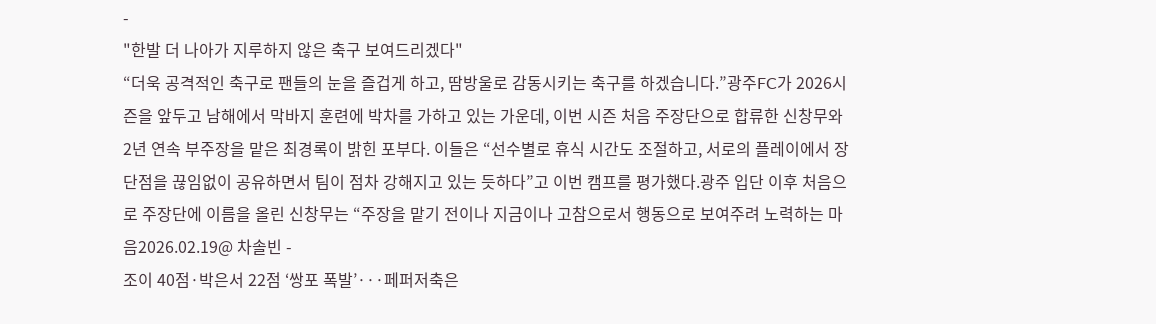-
"한발 더 나아가 지루하지 않은 축구 보여드리겠다"
“더욱 공격적인 축구로 팬들의 눈을 즐겁게 하고, 땀방울로 감동시키는 축구를 하겠습니다.”광주FC가 2026시즌을 앞두고 남해에서 막바지 훈련에 박차를 가하고 있는 가운데, 이번 시즌 처음 주장단으로 합류한 신창무와 2년 연속 부주장을 맡은 최경록이 밝힌 포부다. 이들은 “선수별로 휴식 시간도 조절하고, 서로의 플레이에서 장단점을 끊임없이 공유하면서 팀이 점차 강해지고 있는 듯하다”고 이번 캠프를 평가했다.광주 입단 이후 처음으로 주장단에 이름을 올린 신창무는 “주장을 맡기 전이나 지금이나 고참으로서 행동으로 보여주려 노력하는 마음2026.02.19@ 차솔빈 -
조이 40점·박은서 22점 ‘쌍포 폭발’···페퍼저축은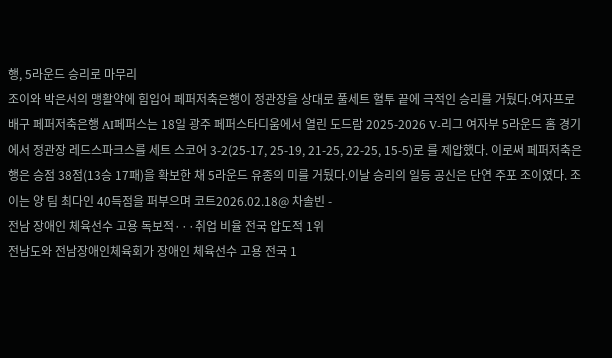행, 5라운드 승리로 마무리
조이와 박은서의 맹활약에 힘입어 페퍼저축은행이 정관장을 상대로 풀세트 혈투 끝에 극적인 승리를 거뒀다.여자프로배구 페퍼저축은행 AI페퍼스는 18일 광주 페퍼스타디움에서 열린 도드람 2025-2026 V-리그 여자부 5라운드 홈 경기에서 정관장 레드스파크스를 세트 스코어 3-2(25-17, 25-19, 21-25, 22-25, 15-5)로 를 제압했다. 이로써 페퍼저축은행은 승점 38점(13승 17패)을 확보한 채 5라운드 유종의 미를 거뒀다.이날 승리의 일등 공신은 단연 주포 조이였다. 조이는 양 팀 최다인 40득점을 퍼부으며 코트2026.02.18@ 차솔빈 -
전남 장애인 체육선수 고용 독보적···취업 비율 전국 압도적 1위
전남도와 전남장애인체육회가 장애인 체육선수 고용 전국 1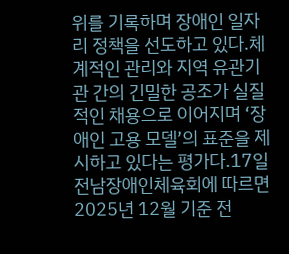위를 기록하며 장애인 일자리 정책을 선도하고 있다.체계적인 관리와 지역 유관기관 간의 긴밀한 공조가 실질적인 채용으로 이어지며 ‘장애인 고용 모델’의 표준을 제시하고 있다는 평가다.17일 전남장애인체육회에 따르면 2025년 12월 기준 전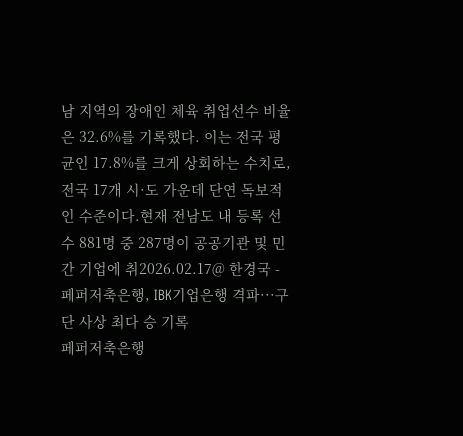남 지역의 장애인 체육 취업선수 비율은 32.6%를 기록했다. 이는 전국 평균인 17.8%를 크게 상회하는 수치로, 전국 17개 시·도 가운데 단연 독보적인 수준이다.현재 전남도 내 등록 선수 881명 중 287명이 공공기관 및 민간 기업에 취2026.02.17@ 한경국 -
페퍼저축은행, IBK기업은행 격파···구단 사상 최다 승 기록
페퍼저축은행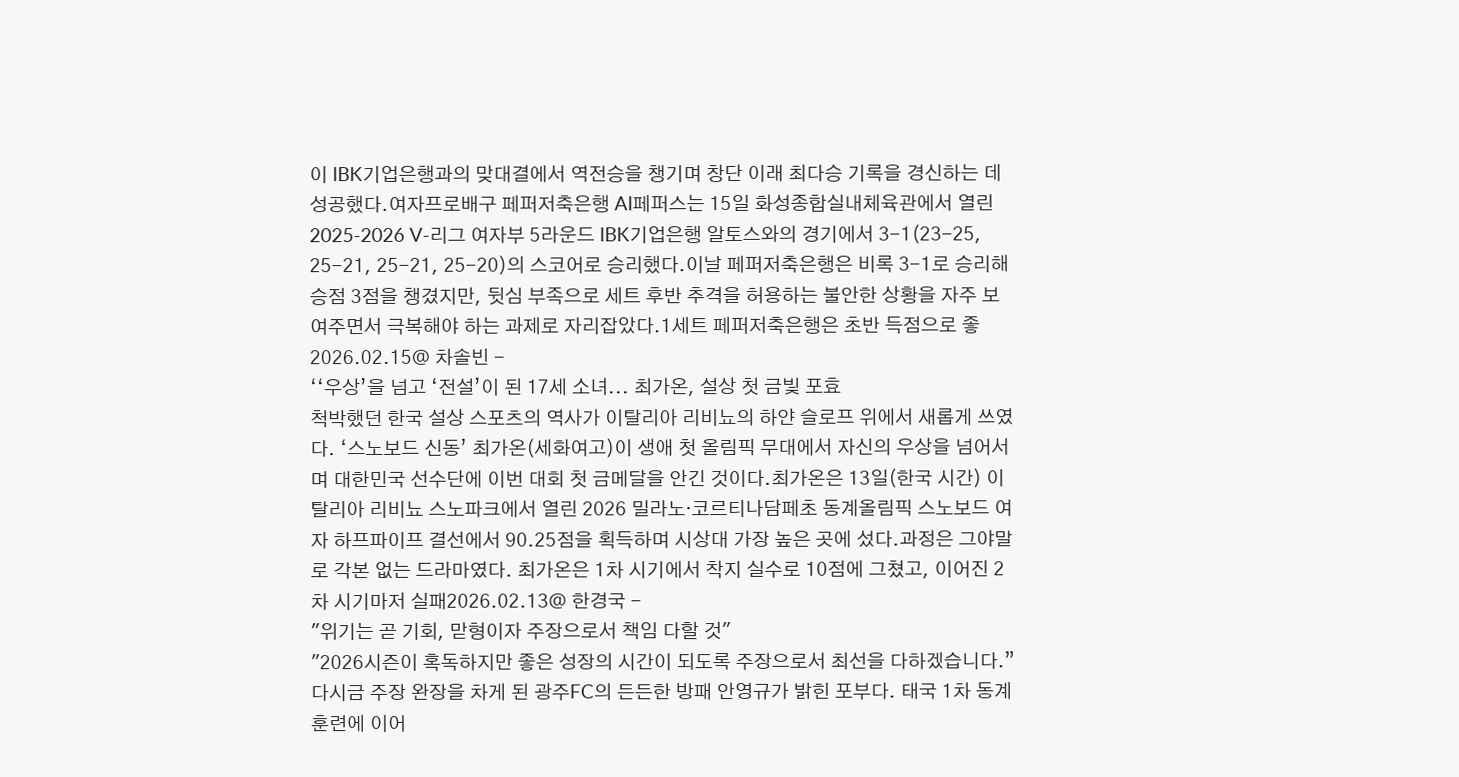이 IBK기업은행과의 맞대결에서 역전승을 챙기며 창단 이래 최다승 기록을 경신하는 데 성공했다.여자프로배구 페퍼저축은행 AI페퍼스는 15일 화성종합실내체육관에서 열린 2025-2026 V-리그 여자부 5라운드 IBK기업은행 알토스와의 경기에서 3-1(23-25, 25-21, 25-21, 25-20)의 스코어로 승리했다.이날 페퍼저축은행은 비록 3-1로 승리해 승점 3점을 챙겼지만, 뒷심 부족으로 세트 후반 추격을 허용하는 불안한 상황을 자주 보여주면서 극복해야 하는 과제로 자리잡았다.1세트 페퍼저축은행은 초반 득점으로 좋2026.02.15@ 차솔빈 -
‘‘우상’을 넘고 ‘전설’이 된 17세 소녀... 최가온, 설상 첫 금빛 포효
척박했던 한국 설상 스포츠의 역사가 이탈리아 리비뇨의 하얀 슬로프 위에서 새롭게 쓰였다. ‘스노보드 신동’ 최가온(세화여고)이 생애 첫 올림픽 무대에서 자신의 우상을 넘어서며 대한민국 선수단에 이번 대회 첫 금메달을 안긴 것이다.최가온은 13일(한국 시간) 이탈리아 리비뇨 스노파크에서 열린 2026 밀라노·코르티나담페초 동계올림픽 스노보드 여자 하프파이프 결선에서 90.25점을 획득하며 시상대 가장 높은 곳에 섰다.과정은 그야말로 각본 없는 드라마였다. 최가온은 1차 시기에서 착지 실수로 10점에 그쳤고, 이어진 2차 시기마저 실패2026.02.13@ 한경국 -
"위기는 곧 기회, 맏형이자 주장으로서 책임 다할 것"
"2026시즌이 혹독하지만 좋은 성장의 시간이 되도록 주장으로서 최선을 다하겠습니다.”다시금 주장 완장을 차게 된 광주FC의 든든한 방패 안영규가 밝힌 포부다. 태국 1차 동계훈련에 이어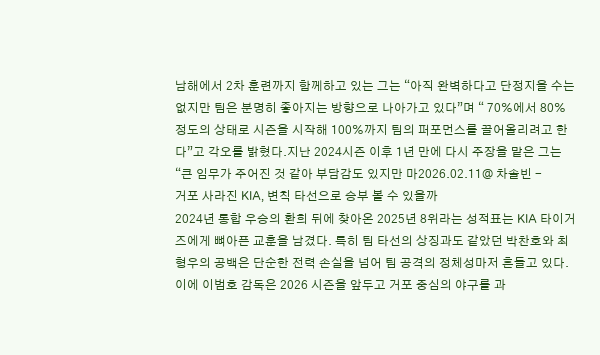남해에서 2차 훈련까지 함께하고 있는 그는 “아직 완벽하다고 단정지을 수는 없지만 팀은 분명히 좋아지는 방향으로 나아가고 있다”며 “ 70%에서 80% 정도의 상태로 시즌을 시작해 100%까지 팀의 퍼포먼스를 끌어올리려고 한다”고 각오를 밝혔다.지난 2024시즌 이후 1년 만에 다시 주장을 맡은 그는 “큰 임무가 주어진 것 같아 부담감도 있지만 마2026.02.11@ 차솔빈 -
거포 사라진 KIA, 변칙 타선으로 승부 볼 수 있을까
2024년 통합 우승의 환희 뒤에 찾아온 2025년 8위라는 성적표는 KIA 타이거즈에게 뼈아픈 교훈을 남겼다. 특히 팀 타선의 상징과도 같았던 박찬호와 최형우의 공백은 단순한 전력 손실을 넘어 팀 공격의 정체성마저 흔들고 있다. 이에 이범호 감독은 2026 시즌을 앞두고 거포 중심의 야구를 과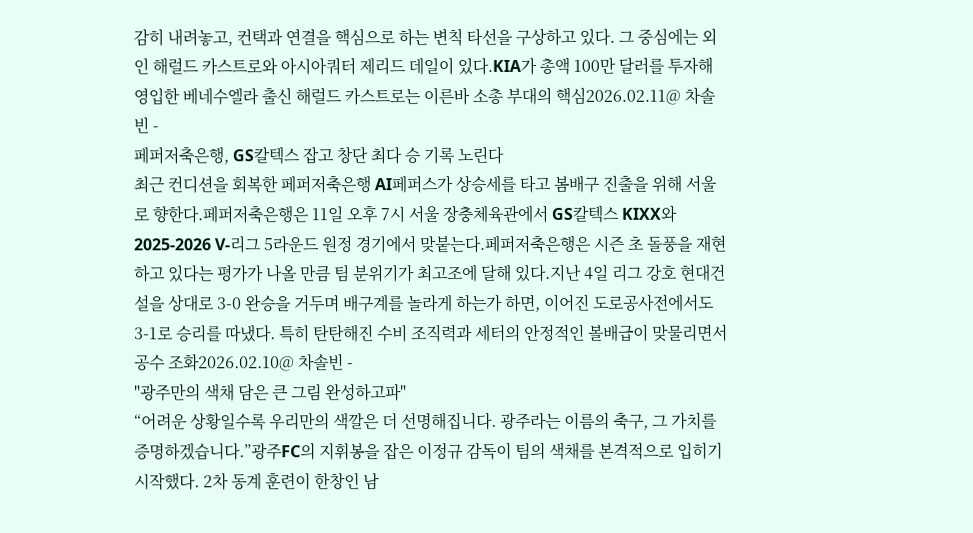감히 내려놓고, 컨택과 연결을 핵심으로 하는 변칙 타선을 구상하고 있다. 그 중심에는 외인 해럴드 카스트로와 아시아쿼터 제리드 데일이 있다.KIA가 총액 100만 달러를 투자해 영입한 베네수엘라 출신 해럴드 카스트로는 이른바 소총 부대의 핵심2026.02.11@ 차솔빈 -
페퍼저축은행, GS칼텍스 잡고 창단 최다 승 기록 노린다
최근 컨디션을 회복한 페퍼저축은행 AI페퍼스가 상승세를 타고 봄배구 진출을 위해 서울로 향한다.페퍼저축은행은 11일 오후 7시 서울 장충체육관에서 GS칼텍스 KIXX와 2025-2026 V-리그 5라운드 원정 경기에서 맞붙는다.페퍼저축은행은 시즌 초 돌풍을 재현하고 있다는 평가가 나올 만큼 팀 분위기가 최고조에 달해 있다.지난 4일 리그 강호 현대건설을 상대로 3-0 완승을 거두며 배구계를 놀라게 하는가 하면, 이어진 도로공사전에서도 3-1로 승리를 따냈다. 특히 탄탄해진 수비 조직력과 세터의 안정적인 볼배급이 맞물리면서 공수 조화2026.02.10@ 차솔빈 -
"광주만의 색채 담은 큰 그림 완성하고파"
“어려운 상황일수록 우리만의 색깔은 더 선명해집니다. 광주라는 이름의 축구, 그 가치를 증명하겠습니다.”광주FC의 지휘봉을 잡은 이정규 감독이 팀의 색채를 본격적으로 입히기 시작했다. 2차 동계 훈련이 한창인 남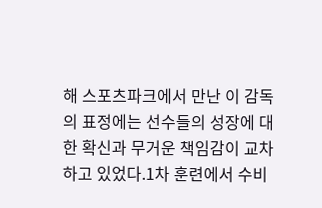해 스포츠파크에서 만난 이 감독의 표정에는 선수들의 성장에 대한 확신과 무거운 책임감이 교차하고 있었다.1차 훈련에서 수비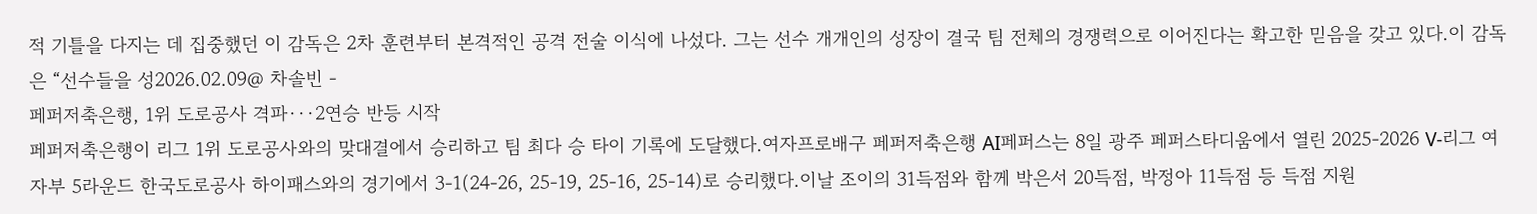적 기틀을 다지는 데 집중했던 이 감독은 2차 훈련부터 본격적인 공격 전술 이식에 나섰다. 그는 선수 개개인의 성장이 결국 팀 전체의 경쟁력으로 이어진다는 확고한 믿음을 갖고 있다.이 감독은 “선수들을 성2026.02.09@ 차솔빈 -
페퍼저축은행, 1위 도로공사 격파···2연승 반등 시작
페퍼저축은행이 리그 1위 도로공사와의 맞대결에서 승리하고 팀 최다 승 타이 기록에 도달했다.여자프로배구 페퍼저축은행 AI페퍼스는 8일 광주 페퍼스타디움에서 열린 2025-2026 V-리그 여자부 5라운드 한국도로공사 하이패스와의 경기에서 3-1(24-26, 25-19, 25-16, 25-14)로 승리했다.이날 조이의 31득점와 함께 박은서 20득점, 박정아 11득점 등 득점 지원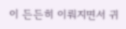이 든든히 이뤄지면서 귀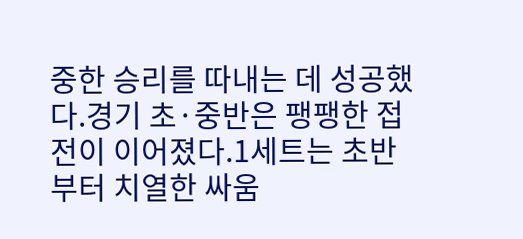중한 승리를 따내는 데 성공했다.경기 초·중반은 팽팽한 접전이 이어졌다.1세트는 초반부터 치열한 싸움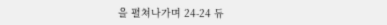을 펼쳐나가며 24-24 듀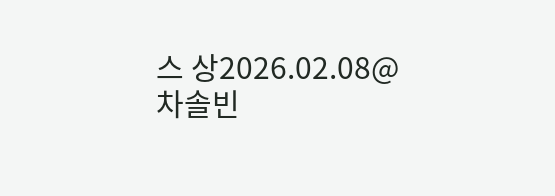스 상2026.02.08@ 차솔빈